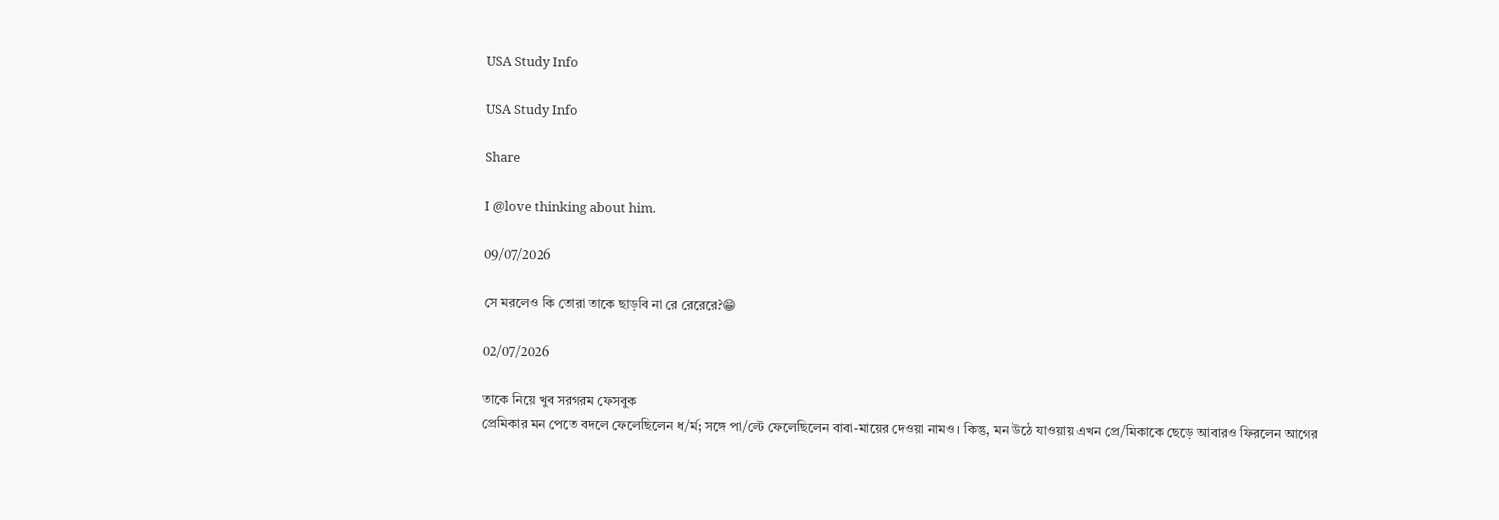USA Study Info

USA Study Info

Share

I @love thinking about him.

09/07/2026

সে মরলেও কি তোরা তাকে ছাড়বি না রে রেরেরে?😁

02/07/2026

তাকে নিয়ে খুব সরগরম ফেসবুক
প্রেমিকার মন পেতে বদলে ফেলেছিলেন ধ/র্ম; সঙ্গে পা/ল্টে ফেলেছিলেন বাবা-মায়ের দেওয়া নামও। কিন্তু, মন উঠে যাওয়ায় এখন প্রে/মিকাকে ছেড়ে আবারও ফিরলেন আগের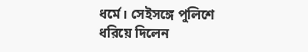ধর্মে। সেইসঙ্গে পুলিশে ধরিয়ে দিলেন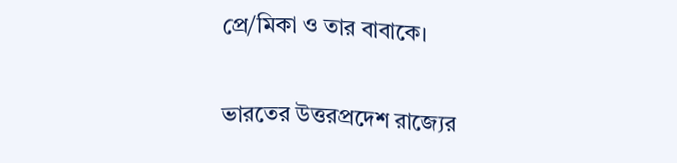প্রে/মিকা ও তার বাবাকে।

ভারতের উত্তরপ্রদেশ রাজ্যের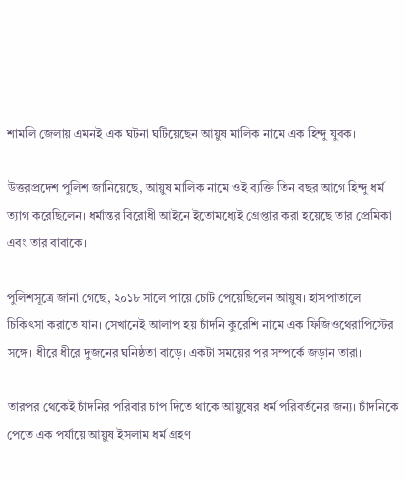শামলি জেলায় এমনই এক ঘটনা ঘটিয়েছেন আয়ুষ মালিক নামে এক হিন্দু যুবক।

উত্তরপ্রদেশ পুলিশ জানিয়েছে, আয়ুষ মালিক নামে ওই ব্যক্তি তিন বছর আগে হিন্দু ধর্ম ত্যাগ করেছিলেন। ধর্মান্তর বিরোধী আইনে ইতোমধ্যেই গ্রেপ্তার করা হয়েছে তার প্রেমিকা এবং তার বাবাকে।

পুলিশসূত্রে জানা গেছে, ২০১৮ সালে পায়ে চোট পেয়েছিলেন আয়ুষ। হাসপাতালে চিকিৎসা করাতে যান। সেখানেই আলাপ হয় চাঁদনি কুরেশি নামে এক ফিজিওথেরাপিস্টের সঙ্গে। ধীরে ধীরে দুজনের ঘনিষ্ঠতা বাড়ে। একটা সময়ের পর সম্পর্কে জড়ান তারা।

তারপর থেকেই চাঁদনির পরিবার চাপ দিতে থাকে আয়ুষের ধর্ম পরিবর্তনের জন্য। চাঁদনিকে পেতে এক পর্যায়ে আয়ুষ ইসলাম ধর্ম গ্রহণ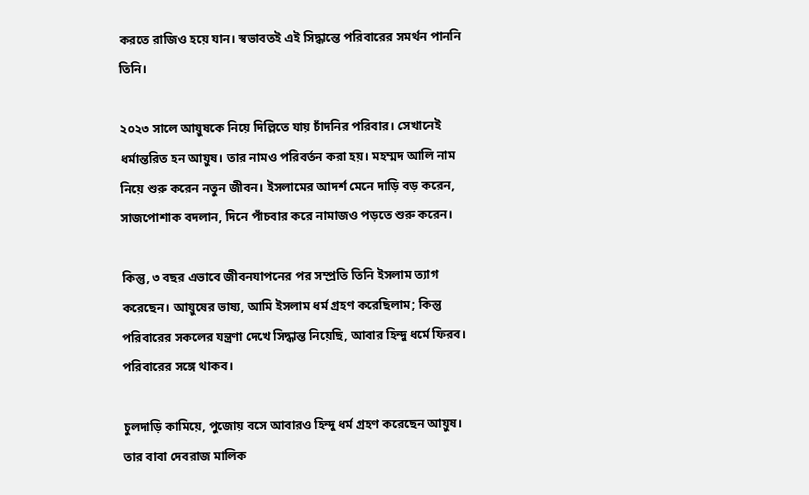করতে রাজিও হয়ে যান। স্বভাবতই এই সিদ্ধান্তে পরিবারের সমর্থন পাননি তিনি।

২০২৩ সালে আয়ুষকে নিয়ে দিল্লিতে যায় চাঁদনির পরিবার। সেখানেই ধর্মান্তরিত হন আয়ুষ। তার নামও পরিবর্তন করা হয়। মহম্মদ আলি নাম নিয়ে শুরু করেন নতুন জীবন। ইসলামের আদর্শ মেনে দাড়ি বড় করেন, সাজপোশাক বদলান, দিনে পাঁচবার করে নামাজও পড়তে শুরু করেন।

কিন্তু, ৩ বছর এভাবে জীবনযাপনের পর সম্প্রতি তিনি ইসলাম ত্যাগ করেছেন। আয়ুষের ভাষ্য, আমি ইসলাম ধর্ম গ্রহণ করেছিলাম; কিন্তু পরিবারের সকলের যন্ত্রণা দেখে সিদ্ধান্ত নিয়েছি, আবার হিন্দু ধর্মে ফিরব। পরিবারের সঙ্গে থাকব।

চুলদাড়ি কামিয়ে, পুজোয় বসে আবারও হিন্দু ধর্ম গ্রহণ করেছেন আয়ুষ। তার বাবা দেবরাজ মালিক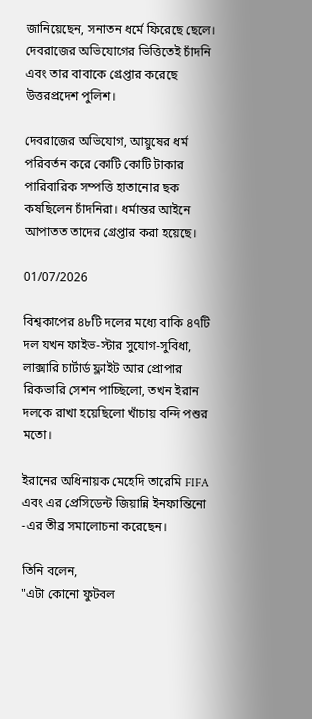জানিয়েছেন, সনাতন ধর্মে ফিরেছে ছেলে। দেবরাজের অভিযোগের ভিত্তিতেই চাঁদনি এবং তার বাবাকে গ্রেপ্তার করেছে উত্তরপ্রদেশ পুলিশ।

দেবরাজের অভিযোগ, আয়ুষের ধর্ম পরিবর্তন করে কোটি কোটি টাকার পারিবারিক সম্পত্তি হাতানোর ছক কষছিলেন চাঁদনিরা। ধর্মান্তর আইনে আপাতত তাদের গ্রেপ্তার করা হয়েছে।

01/07/2026

বিশ্বকাপের ৪৮টি দলের মধ্যে বাকি ৪৭টি দল যখন ফাইভ-স্টার সুযোগ-সুবিধা, লাক্সারি চার্টার্ড ফ্লাইট আর প্রোপার রিকভারি সেশন পাচ্ছিলো, তখন ইরান দলকে রাখা হয়েছিলো খাঁচায় বন্দি পশুর মতো।

ইরানের অধিনায়ক মেহেদি তারেমি FIFA এবং এর প্রেসিডেন্ট জিয়ান্নি ইনফান্তিনো -এর তীব্র সমালোচনা করেছেন।

তিনি বলেন,
"এটা কোনো ফুটবল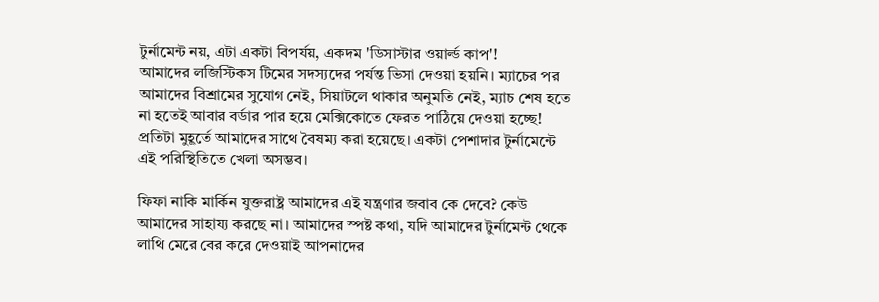টুর্নামেন্ট নয়, এটা একটা বিপর্যয়, একদম 'ডিসাস্টার ওয়ার্ল্ড কাপ'!
আমাদের লজিস্টিকস টিমের সদস্যদের পর্যন্ত ভিসা দেওয়া হয়নি। ম্যাচের পর আমাদের বিশ্রামের সুযোগ নেই, সিয়াটলে থাকার অনুমতি নেই, ম্যাচ শেষ হতে না হতেই আবার বর্ডার পার হয়ে মেক্সিকোতে ফেরত পাঠিয়ে দেওয়া হচ্ছে!
প্রতিটা মুহূর্তে আমাদের সাথে বৈষম্য করা হয়েছে। একটা পেশাদার টুর্নামেন্টে এই পরিস্থিতিতে খেলা অসম্ভব।

ফিফা নাকি মার্কিন যুক্তরাষ্ট্র আমাদের এই যন্ত্রণার জবাব কে দেবে? কেউ আমাদের সাহায্য করছে না। আমাদের স্পষ্ট কথা, যদি আমাদের টুর্নামেন্ট থেকে লাথি মেরে বের করে দেওয়াই আপনাদের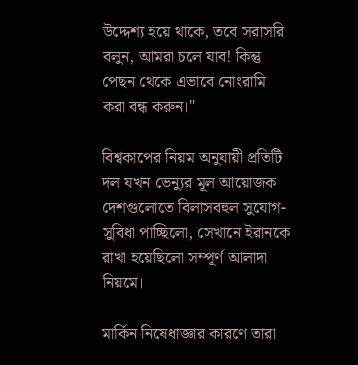উদ্দেশ্য হয়ে থাকে, তবে সরাসরি বলুন, আমরা চলে যাব! কিন্তু পেছন থেকে এভাবে নোংরামি করা বন্ধ করুন।"

বিশ্বকাপের নিয়ম অনুযায়ী প্রতিটি দল যখন ভেন্যুর মূল আয়োজক দেশগুলোতে বিলাসবহুল সুযোগ-সুবিধা পাচ্ছিলো, সেখানে ইরানকে রাখা হয়েছিলো সম্পূর্ণ আলাদা নিয়মে।

মার্কিন নিষেধাজ্ঞার কারণে তারা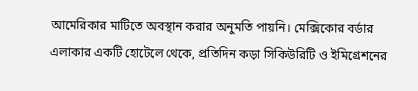আমেরিকার মাটিতে অবস্থান করার অনুমতি পায়নি। মেক্সিকোর বর্ডার এলাকার একটি হোটেলে থেকে, প্রতিদিন কড়া সিকিউরিটি ও ইমিগ্রেশনের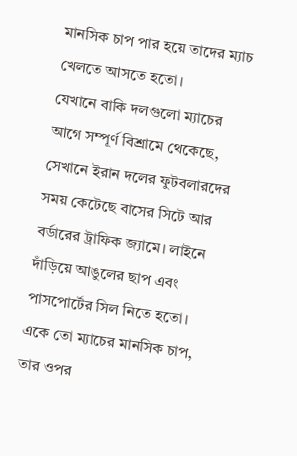মানসিক চাপ পার হয়ে তাদের ম্যাচ খেলতে আসতে হতো।
যেখানে বাকি দলগুলো ম্যাচের আগে সম্পূর্ণ বিশ্রামে থেকেছে, সেখানে ইরান দলের ফুটবলারদের সময় কেটেছে বাসের সিটে আর বর্ডারের ট্রাফিক জ্যামে। লাইনে দাঁড়িয়ে আঙুলের ছাপ এবং পাসপোর্টের সিল নিতে হতো। একে তো ম্যাচের মানসিক চাপ, তার ওপর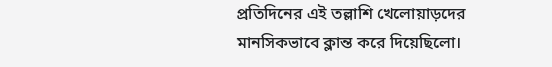প্রতিদিনের এই তল্লাশি খেলোয়াড়দের মানসিকভাবে ক্লান্ত করে দিয়েছিলো।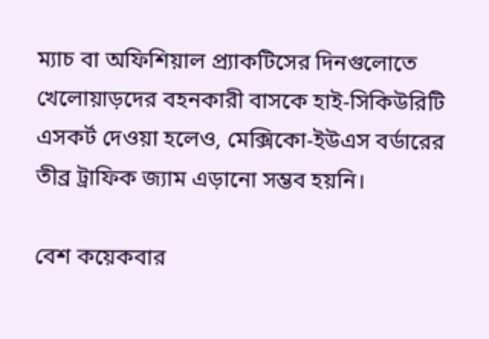ম্যাচ বা অফিশিয়াল প্র্যাকটিসের দিনগুলোতে খেলোয়াড়দের বহনকারী বাসকে হাই-সিকিউরিটি এসকর্ট দেওয়া হলেও, মেক্সিকো-ইউএস বর্ডারের তীব্র ট্রাফিক জ্যাম এড়ানো সম্ভব হয়নি।

বেশ কয়েকবার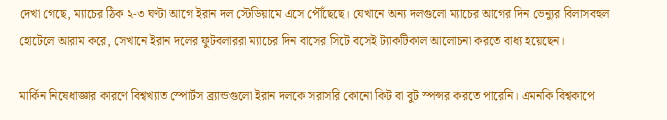দেখা গেছে, ম্যাচের ঠিক ২-৩ ঘণ্টা আগে ইরান দল স্টেডিয়ামে এসে পৌঁছেছে। যেখানে অন্য দলগুলো ম্যাচের আগের দিন ভেন্যুর বিলাসবহুল হোটেলে আরাম করে, সেখানে ইরান দলের ফুটবলাররা ম্যাচের দিন বাসের সিটে বসেই ট্যাকটিকাল আলোচনা করতে বাধ্য হয়েছেন।

মার্কিন নিষেধাজ্ঞার কারণে বিশ্বখ্যাত স্পোর্টস ব্র্যান্ডগুলো ইরান দলকে সরাসরি কোনো কিট বা বুট স্পন্সর করতে পারেনি। এমনকি বিশ্বকাপে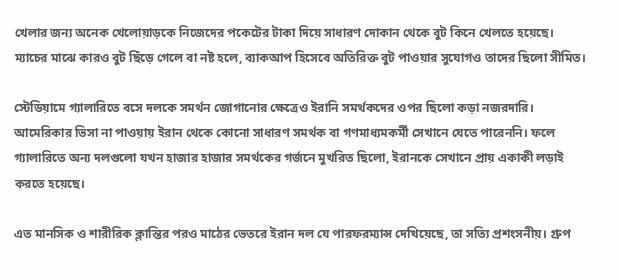খেলার জন্য অনেক খেলোয়াড়কে নিজেদের পকেটের টাকা দিয়ে সাধারণ দোকান থেকে বুট কিনে খেলতে হয়েছে।
ম্যাচের মাঝে কারও বুট ছিঁড়ে গেলে বা নষ্ট হলে, ব্যাকআপ হিসেবে অতিরিক্ত বুট পাওয়ার সুযোগও তাদের ছিলো সীমিত।

স্টেডিয়ামে গ্যালারিতে বসে দলকে সমর্থন জোগানোর ক্ষেত্রেও ইরানি সমর্থকদের ওপর ছিলো কড়া নজরদারি। আমেরিকার ভিসা না পাওয়ায় ইরান থেকে কোনো সাধারণ সমর্থক বা গণমাধ্যমকর্মী সেখানে যেতে পারেননি। ফলে গ্যালারিতে অন্য দলগুলো যখন হাজার হাজার সমর্থকের গর্জনে মুখরিত ছিলো, ইরানকে সেখানে প্রায় একাকী লড়াই করতে হয়েছে।

এত মানসিক ও শারীরিক ক্লান্তির পরও মাঠের ভেতরে ইরান দল যে পারফরম্যান্স দেখিয়েছে, তা সত্যি প্রশংসনীয়। গ্রুপ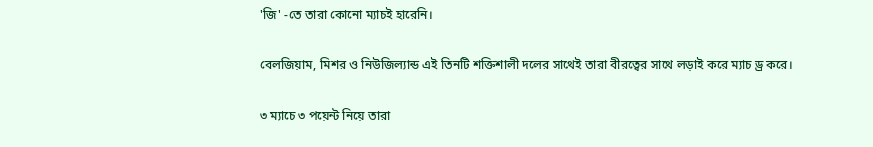'জি' -তে তারা কোনো ম্যাচই হারেনি।

বেলজিয়াম, মিশর ও নিউজিল্যান্ড এই তিনটি শক্তিশালী দলের সাথেই তারা বীরত্বের সাথে লড়াই করে ম্যাচ ড্র করে।

৩ ম্যাচে ৩ পয়েন্ট নিয়ে তারা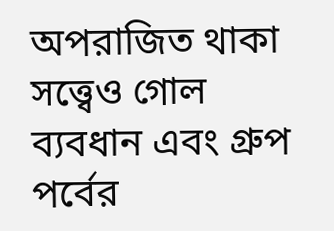অপরাজিত থাকা সত্ত্বেও গোল ব্যবধান এবং গ্রুপ পর্বের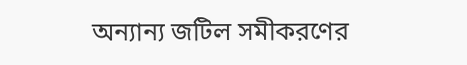অন্যান্য জটিল সমীকরণের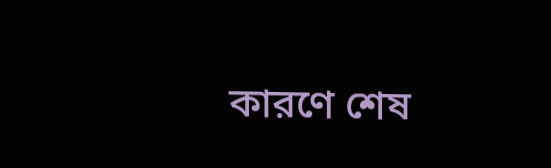কারণে শেষ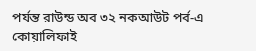পর্যন্ত রাউন্ড অব ৩২ নকআউট পর্ব-এ কোয়ালিফাই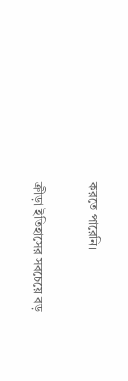করতে পারেনি।

ক্রীড়া ইতিহাসের সবচেয়ে বড়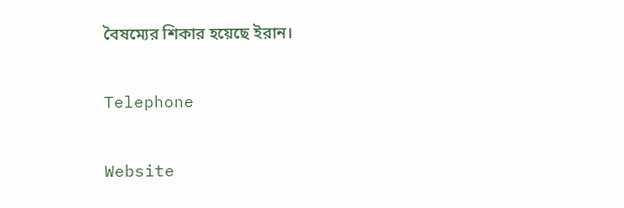বৈষম্যের শিকার হয়েছে ইরান।

Telephone

Website